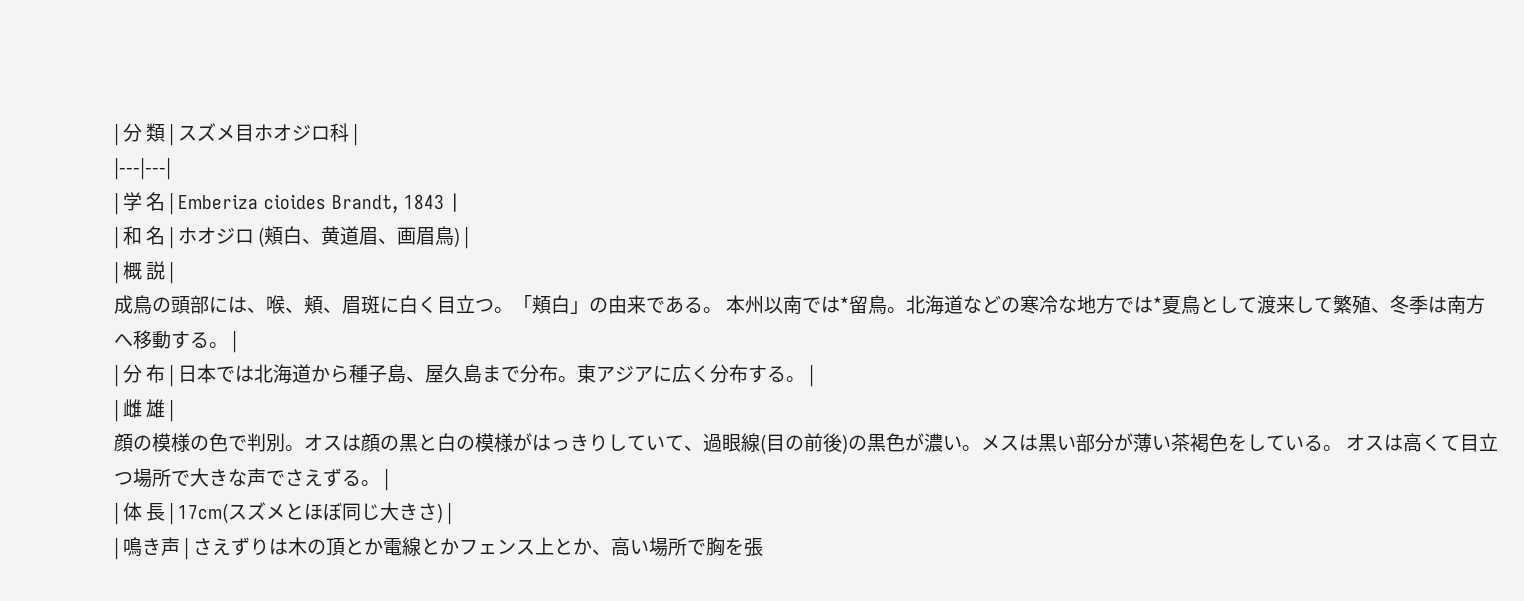| 分 類 | スズメ目ホオジロ科 |
|---|---|
| 学 名 | Emberiza cioides Brandt, 1843 |
| 和 名 | ホオジロ (頬白、黄道眉、画眉鳥) |
| 概 説 |
成鳥の頭部には、喉、頬、眉斑に白く目立つ。「頬白」の由来である。 本州以南では*留鳥。北海道などの寒冷な地方では*夏鳥として渡来して繁殖、冬季は南方へ移動する。 |
| 分 布 | 日本では北海道から種子島、屋久島まで分布。東アジアに広く分布する。 |
| 雌 雄 |
顔の模様の色で判別。オスは顔の黒と白の模様がはっきりしていて、過眼線(目の前後)の黒色が濃い。メスは黒い部分が薄い茶褐色をしている。 オスは高くて目立つ場所で大きな声でさえずる。 |
| 体 長 | 17cm(スズメとほぼ同じ大きさ) |
| 鳴き声 | さえずりは木の頂とか電線とかフェンス上とか、高い場所で胸を張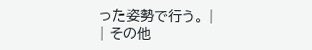った姿勢で行う。 |
| その他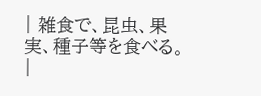| 雑食で、昆虫、果実、種子等を食べる。 |